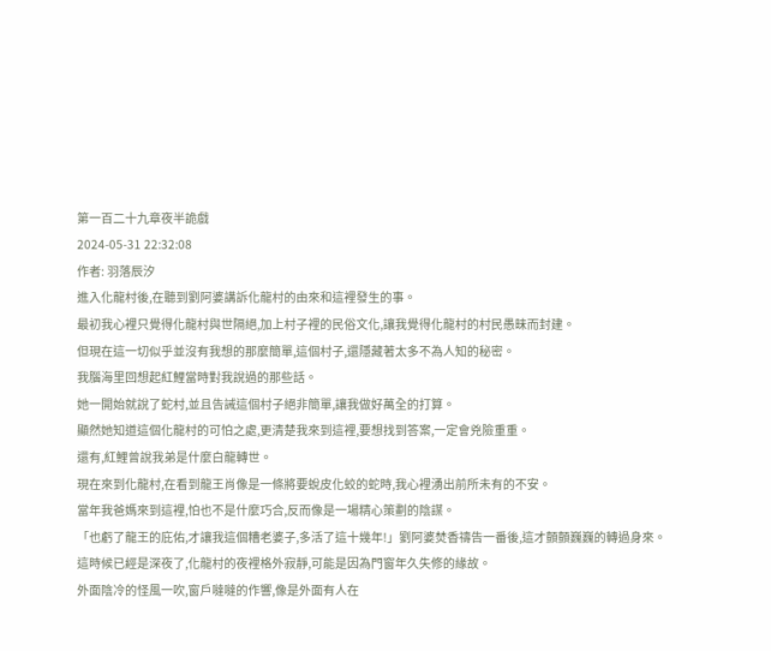第一百二十九章夜半詭戲
2024-05-31 22:32:08
作者: 羽落辰汐
進入化龍村後,在聽到劉阿婆講訴化龍村的由來和這裡發生的事。
最初我心裡只覺得化龍村與世隔絕,加上村子裡的民俗文化,讓我覺得化龍村的村民愚昧而封建。
但現在這一切似乎並沒有我想的那麼簡單,這個村子,還隱藏著太多不為人知的秘密。
我腦海里回想起紅鯉當時對我說過的那些話。
她一開始就說了蛇村,並且告誡這個村子絕非簡單,讓我做好萬全的打算。
顯然她知道這個化龍村的可怕之處,更清楚我來到這裡,要想找到答案,一定會兇險重重。
還有,紅鯉曾說我弟是什麼白龍轉世。
現在來到化龍村,在看到龍王肖像是一條將要蛻皮化蛟的蛇時,我心裡湧出前所未有的不安。
當年我爸媽來到這裡,怕也不是什麼巧合,反而像是一場精心策劃的陰謀。
「也虧了龍王的庇佑,才讓我這個糟老婆子,多活了這十幾年!」劉阿婆焚香禱告一番後,這才顫顫巍巍的轉過身來。
這時候已經是深夜了,化龍村的夜裡格外寂靜,可能是因為門窗年久失修的緣故。
外面陰冷的怪風一吹,窗戶噠噠的作響,像是外面有人在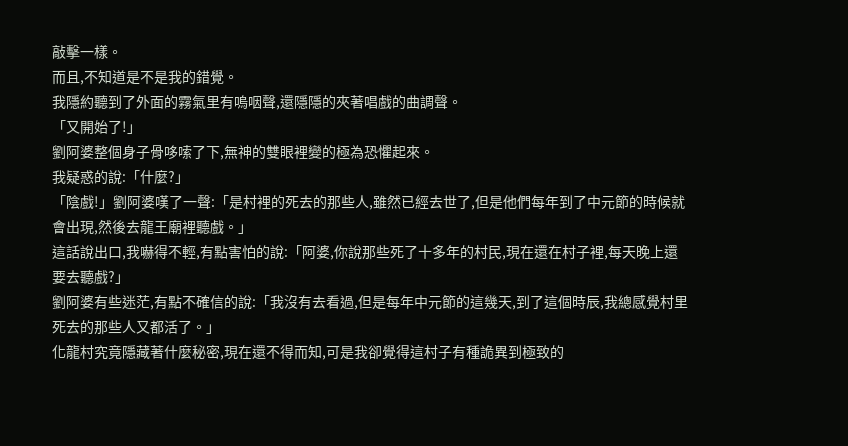敲擊一樣。
而且,不知道是不是我的錯覺。
我隱約聽到了外面的霧氣里有嗚咽聲,還隱隱的夾著唱戲的曲調聲。
「又開始了!」
劉阿婆整個身子骨哆嗦了下,無神的雙眼裡變的極為恐懼起來。
我疑惑的說:「什麼?」
「陰戲!」劉阿婆嘆了一聲:「是村裡的死去的那些人,雖然已經去世了,但是他們每年到了中元節的時候就會出現,然後去龍王廟裡聽戲。」
這話說出口,我嚇得不輕,有點害怕的說:「阿婆,你說那些死了十多年的村民,現在還在村子裡,每天晚上還要去聽戲?」
劉阿婆有些迷茫,有點不確信的說:「我沒有去看過,但是每年中元節的這幾天,到了這個時辰,我總感覺村里死去的那些人又都活了。」
化龍村究竟隱藏著什麼秘密,現在還不得而知,可是我卻覺得這村子有種詭異到極致的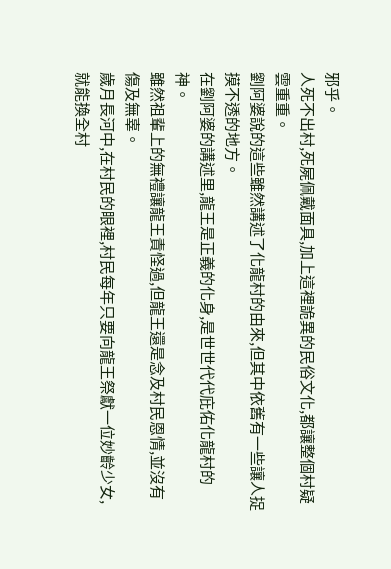邪乎。
人死不出村,死屍佩戴面具,加上這裡詭異的民俗文化,都讓整個村疑雲重重。
劉阿婆說的這些雖然講述了化龍村的由來,但其中依舊有一些讓人捉摸不透的地方。
在劉阿婆的講述里,龍王是正義的化身,是世世代代庇佑化龍村的神。
雖然祖輩上的無禮讓龍王責怪過,但龍王還是念及村民恩情,並沒有傷及無辜。
歲月長河中,在村民的眼裡,村民每年只要向龍王祭獻一位妙齡少女,就能換全村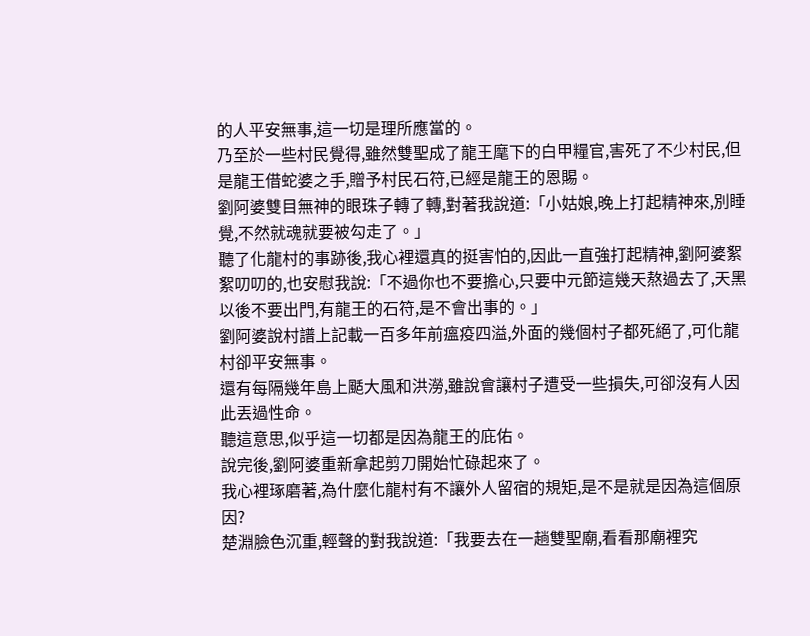的人平安無事,這一切是理所應當的。
乃至於一些村民覺得,雖然雙聖成了龍王麾下的白甲糧官,害死了不少村民,但是龍王借蛇婆之手,贈予村民石符,已經是龍王的恩賜。
劉阿婆雙目無神的眼珠子轉了轉,對著我說道:「小姑娘,晚上打起精神來,別睡覺,不然就魂就要被勾走了。」
聽了化龍村的事跡後,我心裡還真的挺害怕的,因此一直強打起精神,劉阿婆絮絮叨叨的,也安慰我說:「不過你也不要擔心,只要中元節這幾天熬過去了,天黑以後不要出門,有龍王的石符,是不會出事的。」
劉阿婆說村譜上記載一百多年前瘟疫四溢,外面的幾個村子都死絕了,可化龍村卻平安無事。
還有每隔幾年島上颳大風和洪澇,雖說會讓村子遭受一些損失,可卻沒有人因此丟過性命。
聽這意思,似乎這一切都是因為龍王的庇佑。
說完後,劉阿婆重新拿起剪刀開始忙碌起來了。
我心裡琢磨著,為什麼化龍村有不讓外人留宿的規矩,是不是就是因為這個原因?
楚淵臉色沉重,輕聲的對我說道:「我要去在一趟雙聖廟,看看那廟裡究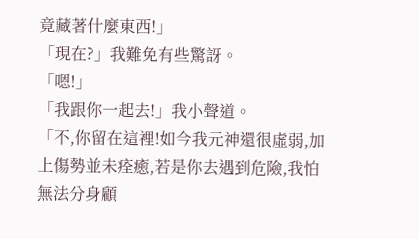竟藏著什麼東西!」
「現在?」我難免有些驚訝。
「嗯!」
「我跟你一起去!」我小聲道。
「不,你留在這裡!如今我元神還很虛弱,加上傷勢並未痊癒,若是你去遇到危險,我怕無法分身顧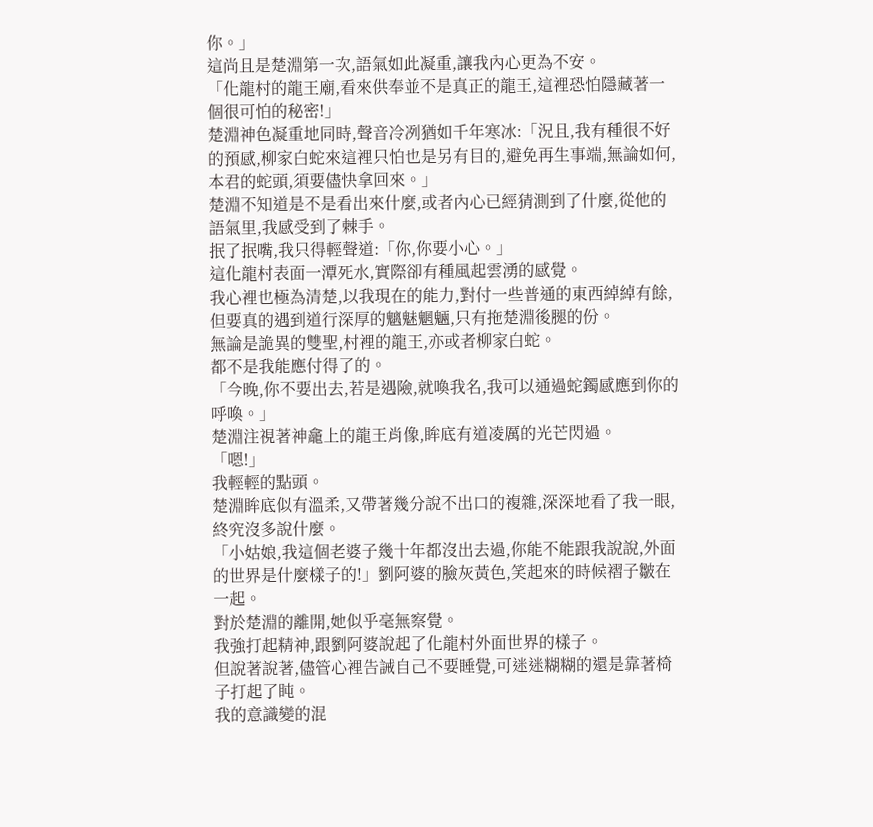你。」
這尚且是楚淵第一次,語氣如此凝重,讓我內心更為不安。
「化龍村的龍王廟,看來供奉並不是真正的龍王,這裡恐怕隱藏著一個很可怕的秘密!」
楚淵神色凝重地同時,聲音冷冽猶如千年寒冰:「況且,我有種很不好的預感,柳家白蛇來這裡只怕也是另有目的,避免再生事端,無論如何,本君的蛇頭,須要儘快拿回來。」
楚淵不知道是不是看出來什麼,或者內心已經猜測到了什麼,從他的語氣里,我感受到了棘手。
抿了抿嘴,我只得輕聲道:「你,你要小心。」
這化龍村表面一潭死水,實際卻有種風起雲湧的感覺。
我心裡也極為清楚,以我現在的能力,對付一些普通的東西綽綽有餘,但要真的遇到道行深厚的魑魅魍魎,只有拖楚淵後腿的份。
無論是詭異的雙聖,村裡的龍王,亦或者柳家白蛇。
都不是我能應付得了的。
「今晚,你不要出去,若是遇險,就喚我名,我可以通過蛇鐲感應到你的呼喚。」
楚淵注視著神龕上的龍王肖像,眸底有道凌厲的光芒閃過。
「嗯!」
我輕輕的點頭。
楚淵眸底似有溫柔,又帶著幾分說不出口的複雜,深深地看了我一眼,終究沒多說什麼。
「小姑娘,我這個老婆子幾十年都沒出去過,你能不能跟我說說,外面的世界是什麼樣子的!」劉阿婆的臉灰黃色,笑起來的時候褶子皺在一起。
對於楚淵的離開,她似乎毫無察覺。
我強打起精神,跟劉阿婆說起了化龍村外面世界的樣子。
但說著說著,儘管心裡告誡自己不要睡覺,可迷迷糊糊的還是靠著椅子打起了盹。
我的意識變的混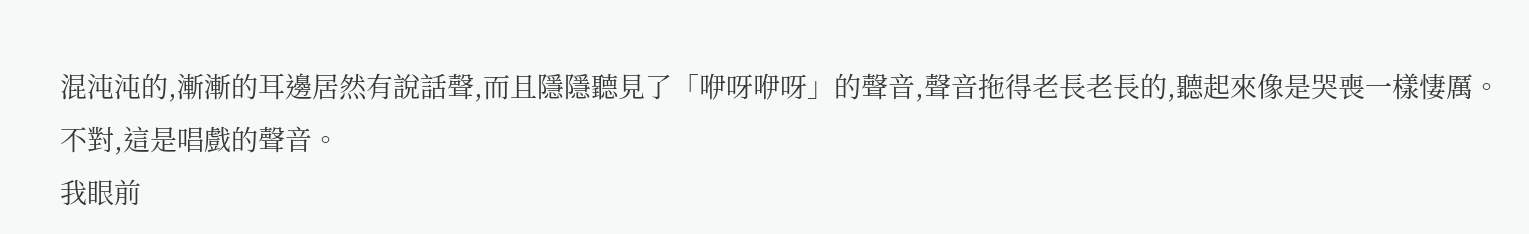混沌沌的,漸漸的耳邊居然有說話聲,而且隱隱聽見了「咿呀咿呀」的聲音,聲音拖得老長老長的,聽起來像是哭喪一樣悽厲。
不對,這是唱戲的聲音。
我眼前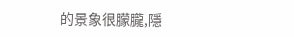的景象很朦朧,隱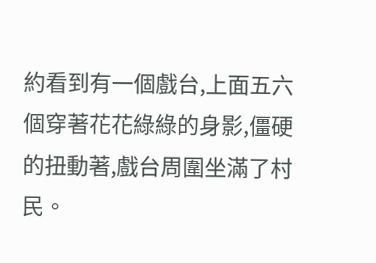約看到有一個戲台,上面五六個穿著花花綠綠的身影,僵硬的扭動著,戲台周圍坐滿了村民。